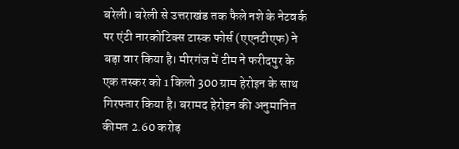बरेली। बरेली से उत्तराखंड तक फैले नशे के नेटवर्क पर एंटी नारकोटिक्स टास्क फोर्स (एएनटीएफ) ने बड़ा वार किया है। मीरगंज में टीम ने फरीदपुर के एक तस्कर को 1 किलो 300 ग्राम हेरोइन के साथ गिरफ्तार किया है। बरामद हेरोइन की अनुमानित कीमत 2.60 करोड़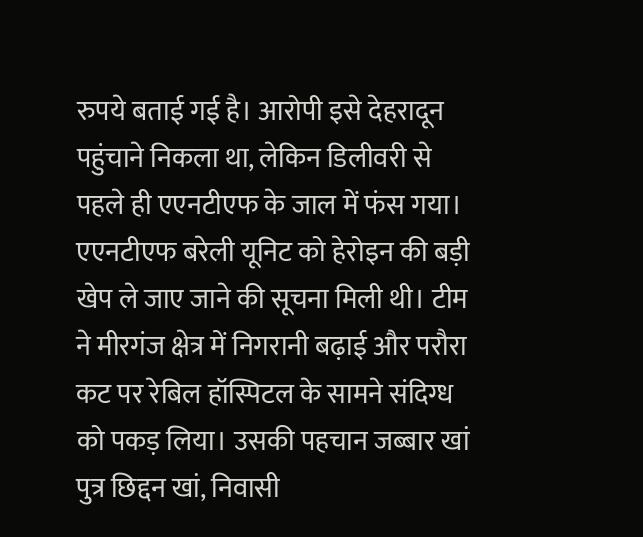रुपये बताई गई है। आरोपी इसे देहरादून पहुंचाने निकला था, लेकिन डिलीवरी से पहले ही एएनटीएफ के जाल में फंस गया।
एएनटीएफ बरेली यूनिट को हेरोइन की बड़ी खेप ले जाए जाने की सूचना मिली थी। टीम ने मीरगंज क्षेत्र में निगरानी बढ़ाई और परौरा कट पर रेबिल हॉस्पिटल के सामने संदिग्ध को पकड़ लिया। उसकी पहचान जब्बार खां पुत्र छिद्दन खां, निवासी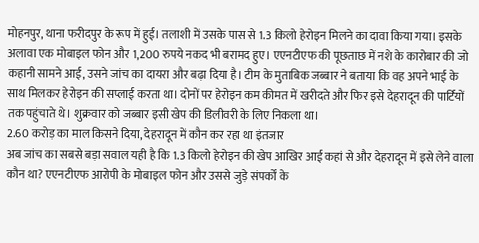मोहनपुर, थाना फरीदपुर के रूप में हुई। तलाशी में उसके पास से 1.3 किलो हेरोइन मिलने का दावा किया गया। इसके अलावा एक मोबाइल फोन और 1,200 रुपये नकद भी बरामद हुए। एएनटीएफ की पूछताछ में नशे के कारोबार की जो कहानी सामने आई, उसने जांच का दायरा और बढ़ा दिया है। टीम के मुताबिक जब्बार ने बताया कि वह अपने भाई के साथ मिलकर हेरोइन की सप्लाई करता था। दोनों पर हेरोइन कम कीमत में खरीदते और फिर इसे देहरादून की पार्टियों तक पहुंचाते थे। शुक्रवार को जब्बार इसी खेप की डिलीवरी के लिए निकला था।
2.60 करोड़ का माल किसने दिया, देहरादून में कौन कर रहा था इंतजार
अब जांच का सबसे बड़ा सवाल यही है कि 1.3 किलो हेरोइन की खेप आखिर आई कहां से और देहरादून में इसे लेने वाला कौन था? एएनटीएफ आरोपी के मोबाइल फोन और उससे जुड़े संपर्कों के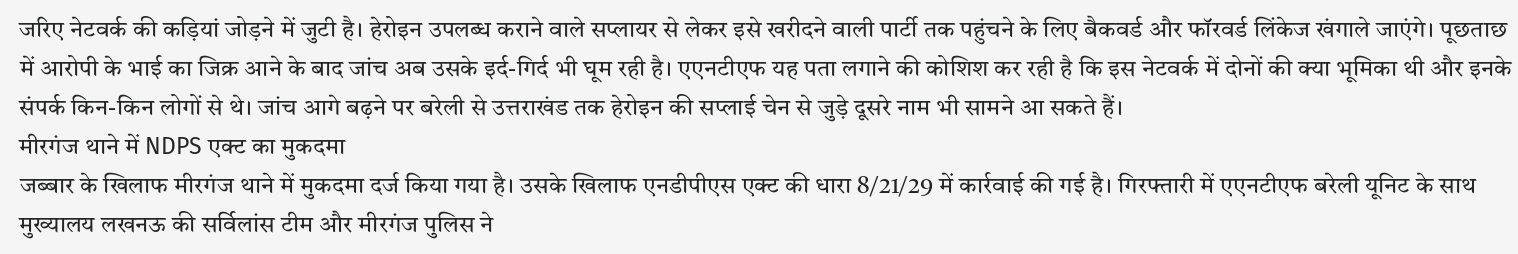जरिए नेटवर्क की कड़ियां जोड़ने में जुटी है। हेरोइन उपलब्ध कराने वाले सप्लायर से लेकर इसे खरीदने वाली पार्टी तक पहुंचने के लिए बैकवर्ड और फॉरवर्ड लिंकेज खंगाले जाएंगे। पूछताछ में आरोपी के भाई का जिक्र आने के बाद जांच अब उसके इर्द-गिर्द भी घूम रही है। एएनटीएफ यह पता लगाने की कोशिश कर रही है कि इस नेटवर्क में दोनों की क्या भूमिका थी और इनके संपर्क किन-किन लोगों से थे। जांच आगे बढ़ने पर बरेली से उत्तराखंड तक हेरोइन की सप्लाई चेन से जुड़े दूसरे नाम भी सामने आ सकते हैं।
मीरगंज थाने में NDPS एक्ट का मुकदमा
जब्बार के खिलाफ मीरगंज थाने में मुकदमा दर्ज किया गया है। उसके खिलाफ एनडीपीएस एक्ट की धारा 8/21/29 में कार्रवाई की गई है। गिरफ्तारी में एएनटीएफ बरेली यूनिट के साथ मुख्यालय लखनऊ की सर्विलांस टीम और मीरगंज पुलिस ने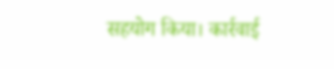सहयोग किया। कार्रवाई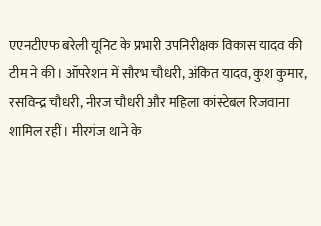एएनटीएफ बरेली यूनिट के प्रभारी उपनिरीक्षक विकास यादव की टीम ने की। ऑपरेशन में सौरभ चौधरी, अंकित यादव, कुश कुमार, रसविन्द्र चौधरी, नीरज चौधरी और महिला कांस्टेबल रिजवाना शामिल रहीं। मीरगंज थाने के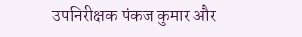उपनिरीक्षक पंकज कुमार और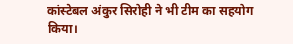कांस्टेबल अंकुर सिरोही ने भी टीम का सहयोग किया।